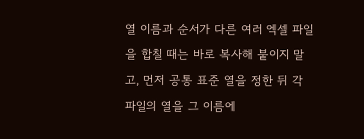열 이름과 순서가 다른 여러 엑셀 파일을 합칠 때는 바로 복사해 붙이지 말고, 먼저 공통 표준 열을 정한 뒤 각 파일의 열을 그 이름에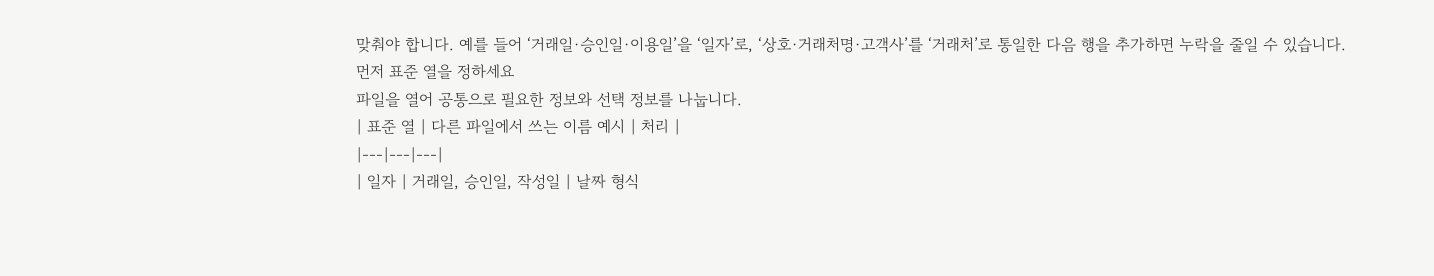맞춰야 합니다. 예를 들어 ‘거래일·승인일·이용일’을 ‘일자’로, ‘상호·거래처명·고객사’를 ‘거래처’로 통일한 다음 행을 추가하면 누락을 줄일 수 있습니다.
먼저 표준 열을 정하세요
파일을 열어 공통으로 필요한 정보와 선택 정보를 나눕니다.
| 표준 열 | 다른 파일에서 쓰는 이름 예시 | 처리 |
|---|---|---|
| 일자 | 거래일, 승인일, 작성일 | 날짜 형식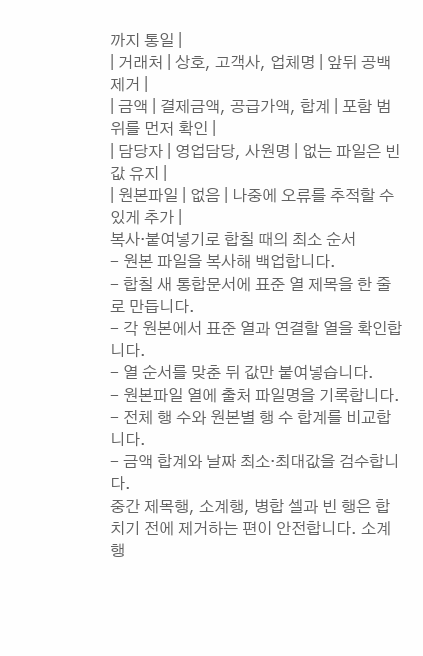까지 통일 |
| 거래처 | 상호, 고객사, 업체명 | 앞뒤 공백 제거 |
| 금액 | 결제금액, 공급가액, 합계 | 포함 범위를 먼저 확인 |
| 담당자 | 영업담당, 사원명 | 없는 파일은 빈 값 유지 |
| 원본파일 | 없음 | 나중에 오류를 추적할 수 있게 추가 |
복사·붙여넣기로 합칠 때의 최소 순서
- 원본 파일을 복사해 백업합니다.
- 합칠 새 통합문서에 표준 열 제목을 한 줄로 만듭니다.
- 각 원본에서 표준 열과 연결할 열을 확인합니다.
- 열 순서를 맞춘 뒤 값만 붙여넣습니다.
- 원본파일 열에 출처 파일명을 기록합니다.
- 전체 행 수와 원본별 행 수 합계를 비교합니다.
- 금액 합계와 날짜 최소·최대값을 검수합니다.
중간 제목행, 소계행, 병합 셀과 빈 행은 합치기 전에 제거하는 편이 안전합니다. 소계행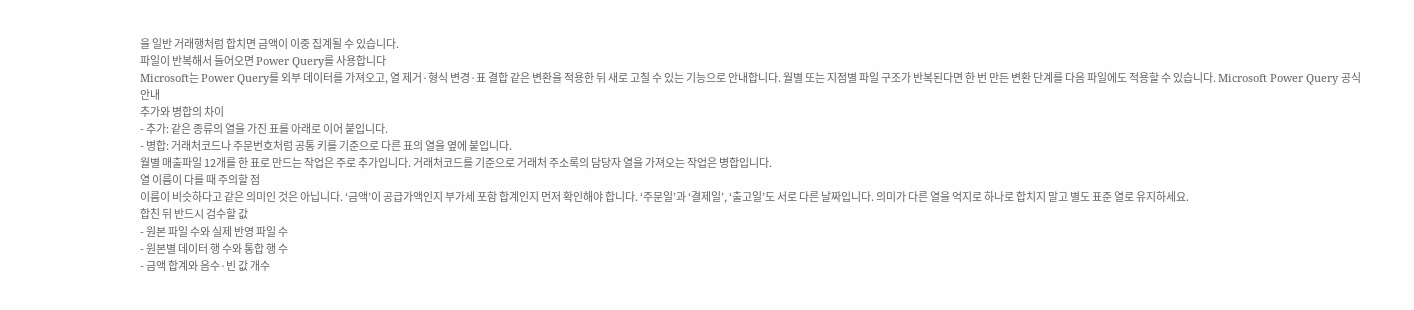을 일반 거래행처럼 합치면 금액이 이중 집계될 수 있습니다.
파일이 반복해서 들어오면 Power Query를 사용합니다
Microsoft는 Power Query를 외부 데이터를 가져오고, 열 제거·형식 변경·표 결합 같은 변환을 적용한 뒤 새로 고칠 수 있는 기능으로 안내합니다. 월별 또는 지점별 파일 구조가 반복된다면 한 번 만든 변환 단계를 다음 파일에도 적용할 수 있습니다. Microsoft Power Query 공식 안내
추가와 병합의 차이
- 추가: 같은 종류의 열을 가진 표를 아래로 이어 붙입니다.
- 병합: 거래처코드나 주문번호처럼 공통 키를 기준으로 다른 표의 열을 옆에 붙입니다.
월별 매출파일 12개를 한 표로 만드는 작업은 주로 추가입니다. 거래처코드를 기준으로 거래처 주소록의 담당자 열을 가져오는 작업은 병합입니다.
열 이름이 다를 때 주의할 점
이름이 비슷하다고 같은 의미인 것은 아닙니다. ‘금액’이 공급가액인지 부가세 포함 합계인지 먼저 확인해야 합니다. ‘주문일’과 ‘결제일’, ‘출고일’도 서로 다른 날짜입니다. 의미가 다른 열을 억지로 하나로 합치지 말고 별도 표준 열로 유지하세요.
합친 뒤 반드시 검수할 값
- 원본 파일 수와 실제 반영 파일 수
- 원본별 데이터 행 수와 통합 행 수
- 금액 합계와 음수·빈 값 개수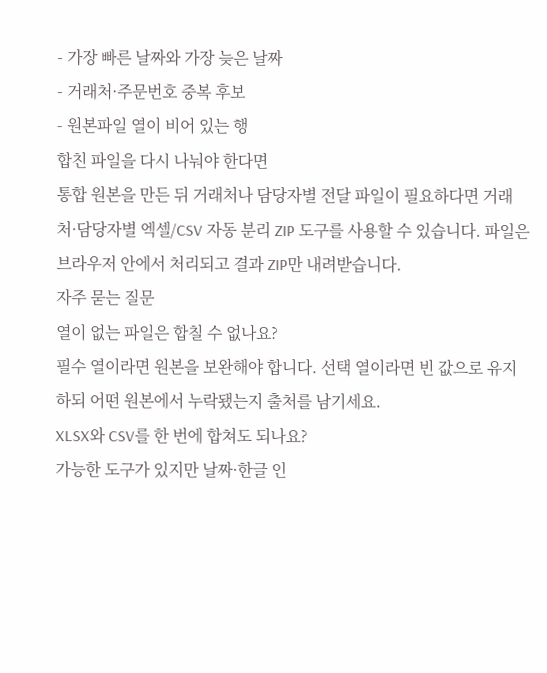- 가장 빠른 날짜와 가장 늦은 날짜
- 거래처·주문번호 중복 후보
- 원본파일 열이 비어 있는 행
합친 파일을 다시 나눠야 한다면
통합 원본을 만든 뒤 거래처나 담당자별 전달 파일이 필요하다면 거래처·담당자별 엑셀/CSV 자동 분리 ZIP 도구를 사용할 수 있습니다. 파일은 브라우저 안에서 처리되고 결과 ZIP만 내려받습니다.
자주 묻는 질문
열이 없는 파일은 합칠 수 없나요?
필수 열이라면 원본을 보완해야 합니다. 선택 열이라면 빈 값으로 유지하되 어떤 원본에서 누락됐는지 출처를 남기세요.
XLSX와 CSV를 한 번에 합쳐도 되나요?
가능한 도구가 있지만 날짜·한글 인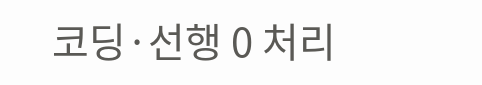코딩·선행 0 처리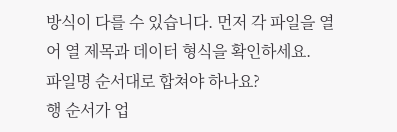방식이 다를 수 있습니다. 먼저 각 파일을 열어 열 제목과 데이터 형식을 확인하세요.
파일명 순서대로 합쳐야 하나요?
행 순서가 업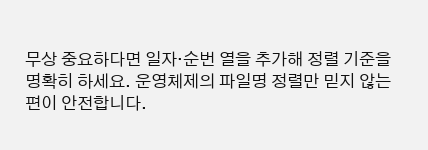무상 중요하다면 일자·순번 열을 추가해 정렬 기준을 명확히 하세요. 운영체제의 파일명 정렬만 믿지 않는 편이 안전합니다.